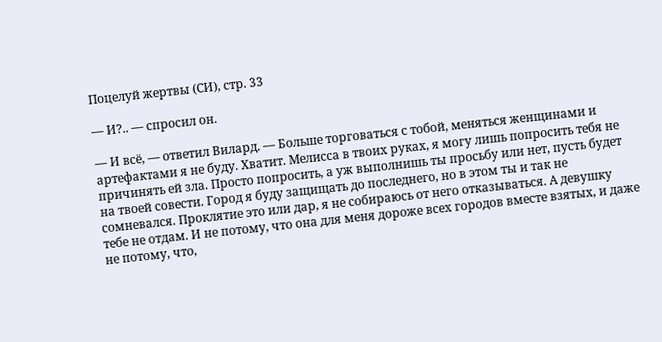Поцелуй жертвы (СИ), стр. 33

— И?.. — спросил он.

— И всё, — ответил Вилард. — Больше торговаться с тобой, меняться женщинами и артефактами я не буду. Хватит. Мелисса в твоих руках, я могу лишь попросить тебя не причинять ей зла. Просто попросить, а уж выполнишь ты просьбу или нет, пусть будет на твоей совести. Город я буду защищать до последнего, но в этом ты и так не сомневался. Проклятие это или дар, я не собираюсь от него отказываться. А девушку тебе не отдам. И не потому, что она для меня дороже всех городов вместе взятых, и даже не потому, что,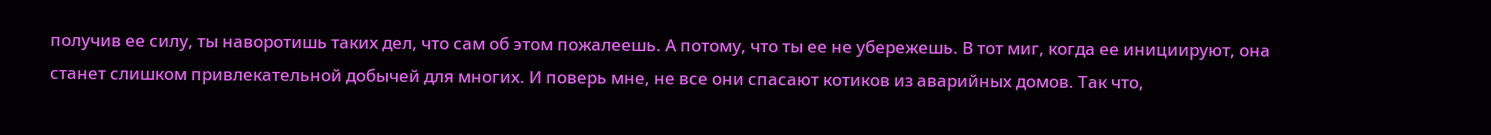получив ее силу, ты наворотишь таких дел, что сам об этом пожалеешь. А потому, что ты ее не убережешь. В тот миг, когда ее инициируют, она станет слишком привлекательной добычей для многих. И поверь мне, не все они спасают котиков из аварийных домов. Так что,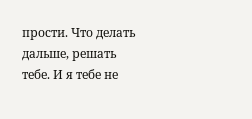прости. Что делать дальше, решать тебе. И я тебе не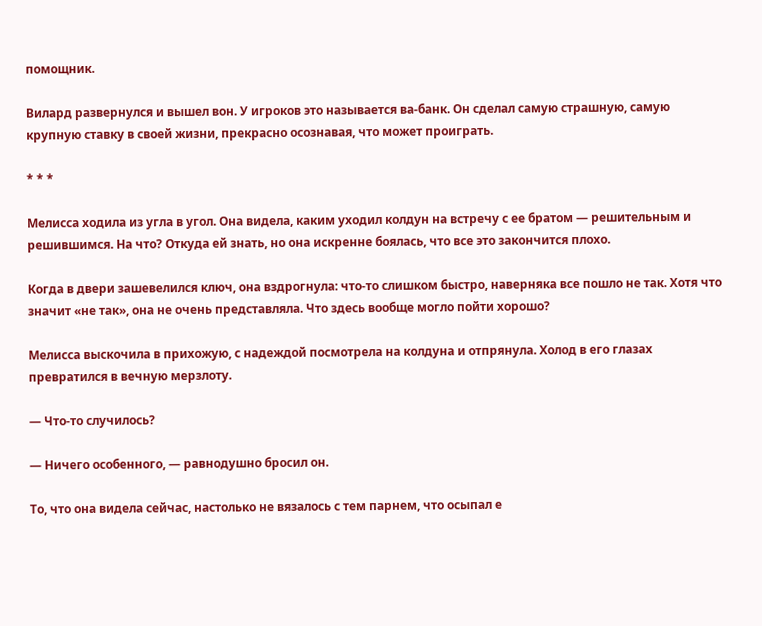помощник.

Вилард развернулся и вышел вон. У игроков это называется ва-банк. Он сделал самую страшную, самую крупную ставку в своей жизни, прекрасно осознавая, что может проиграть.

* * *

Мелисса ходила из угла в угол. Она видела, каким уходил колдун на встречу с ее братом — решительным и решившимся. На что? Откуда ей знать, но она искренне боялась, что все это закончится плохо.

Когда в двери зашевелился ключ, она вздрогнула: что-то слишком быстро, наверняка все пошло не так. Хотя что значит «не так», она не очень представляла. Что здесь вообще могло пойти хорошо?

Мелисса выскочила в прихожую, с надеждой посмотрела на колдуна и отпрянула. Холод в его глазах превратился в вечную мерзлоту.

— Что-то случилось?

— Ничего особенного, — равнодушно бросил он.

То, что она видела сейчас, настолько не вязалось с тем парнем, что осыпал е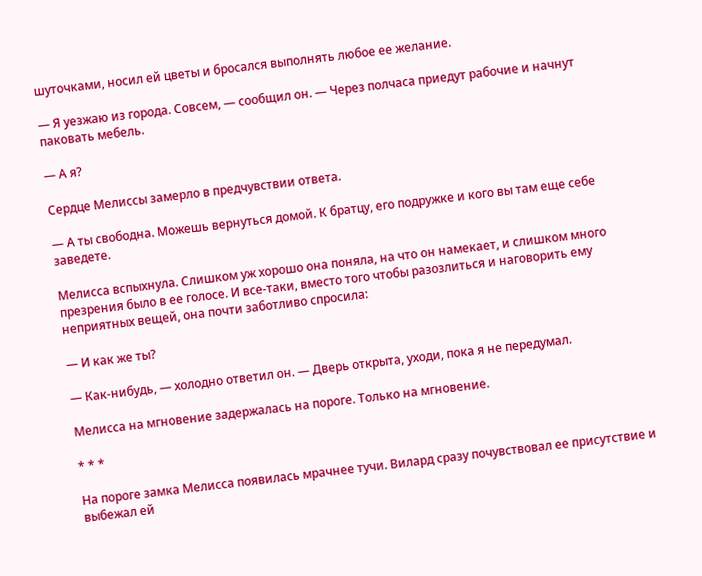шуточками, носил ей цветы и бросался выполнять любое ее желание.

— Я уезжаю из города. Совсем, — сообщил он. — Через полчаса приедут рабочие и начнут паковать мебель.

— А я?

Сердце Мелиссы замерло в предчувствии ответа.

— А ты свободна. Можешь вернуться домой. К братцу, его подружке и кого вы там еще себе заведете.

Мелисса вспыхнула. Слишком уж хорошо она поняла, на что он намекает, и слишком много презрения было в ее голосе. И все-таки, вместо того чтобы разозлиться и наговорить ему неприятных вещей, она почти заботливо спросила:

— И как же ты?

— Как-нибудь, — холодно ответил он. — Дверь открыта, уходи, пока я не передумал.

Мелисса на мгновение задержалась на пороге. Только на мгновение.

* * *

На пороге замка Мелисса появилась мрачнее тучи. Вилард сразу почувствовал ее присутствие и выбежал ей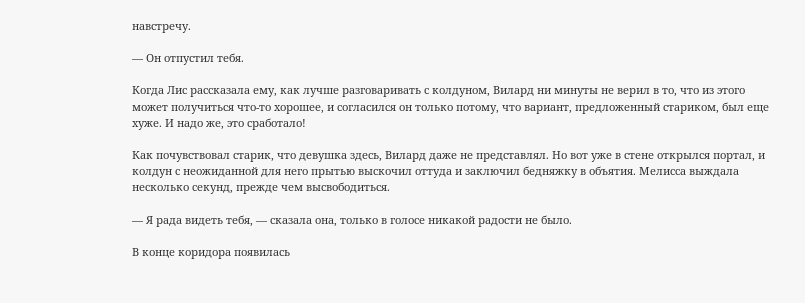навстречу.

— Он отпустил тебя.

Когда Лис рассказала ему, как лучше разговаривать с колдуном, Вилард ни минуты не верил в то, что из этого может получиться что-то хорошее, и согласился он только потому, что вариант, предложенный стариком, был еще хуже. И надо же, это сработало!

Как почувствовал старик, что девушка здесь, Вилард даже не представлял. Но вот уже в стене открылся портал, и колдун с неожиданной для него прытью выскочил оттуда и заключил бедняжку в объятия. Мелисса выждала несколько секунд, прежде чем высвободиться.

— Я рада видеть тебя, — сказала она, только в голосе никакой радости не было.

В конце коридора появилась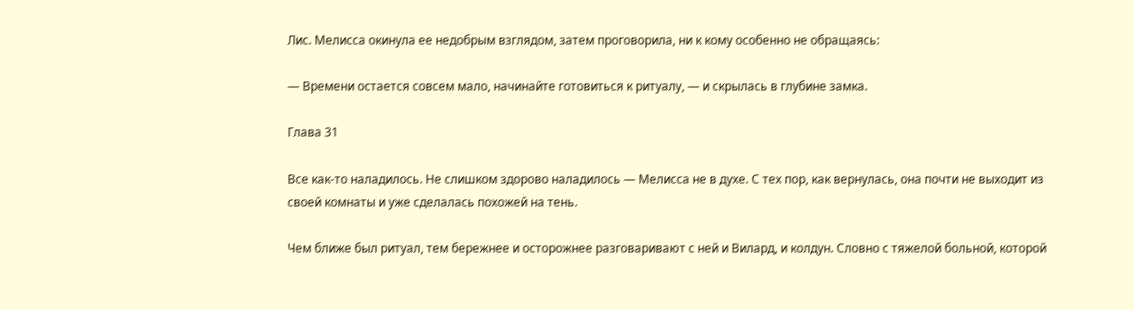Лис. Мелисса окинула ее недобрым взглядом, затем проговорила, ни к кому особенно не обращаясь:

— Времени остается совсем мало, начинайте готовиться к ритуалу, — и скрылась в глубине замка.

Глава 31

Все как-то наладилось. Не слишком здорово наладилось — Мелисса не в духе. С тех пор, как вернулась, она почти не выходит из своей комнаты и уже сделалась похожей на тень.

Чем ближе был ритуал, тем бережнее и осторожнее разговаривают с ней и Вилард, и колдун. Словно с тяжелой больной, которой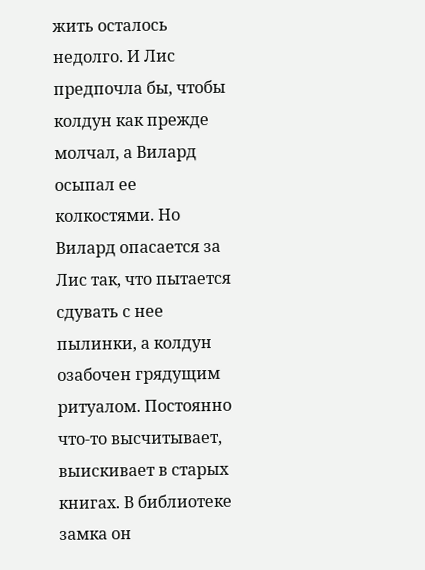жить осталось недолго. И Лис предпочла бы, чтобы колдун как прежде молчал, а Вилард осыпал ее колкостями. Но Вилард опасается за Лис так, что пытается сдувать с нее пылинки, а колдун озабочен грядущим ритуалом. Постоянно что-то высчитывает, выискивает в старых книгах. В библиотеке замка он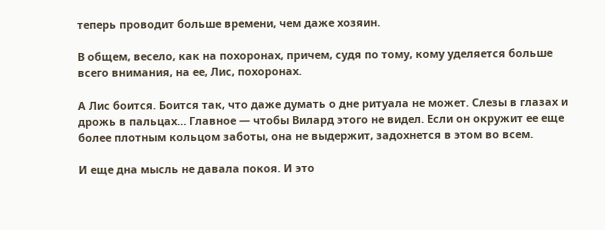теперь проводит больше времени, чем даже хозяин.

В общем, весело, как на похоронах, причем, судя по тому, кому уделяется больше всего внимания, на ее, Лис, похоронах.

А Лис боится. Боится так, что даже думать о дне ритуала не может. Слезы в глазах и дрожь в пальцах… Главное — чтобы Вилард этого не видел. Если он окружит ее еще более плотным кольцом заботы, она не выдержит, задохнется в этом во всем.

И еще дна мысль не давала покоя. И это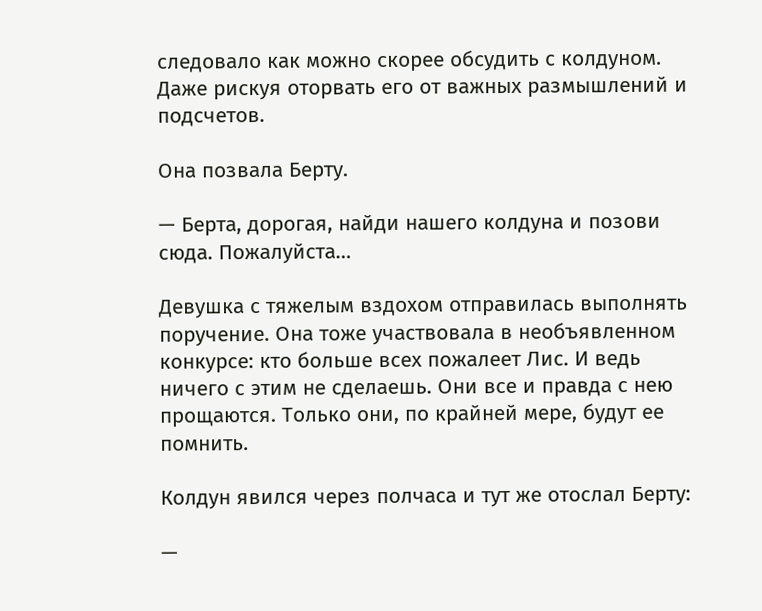следовало как можно скорее обсудить с колдуном. Даже рискуя оторвать его от важных размышлений и подсчетов.

Она позвала Берту.

— Берта, дорогая, найди нашего колдуна и позови сюда. Пожалуйста…

Девушка с тяжелым вздохом отправилась выполнять поручение. Она тоже участвовала в необъявленном конкурсе: кто больше всех пожалеет Лис. И ведь ничего с этим не сделаешь. Они все и правда с нею прощаются. Только они, по крайней мере, будут ее помнить.

Колдун явился через полчаса и тут же отослал Берту:

—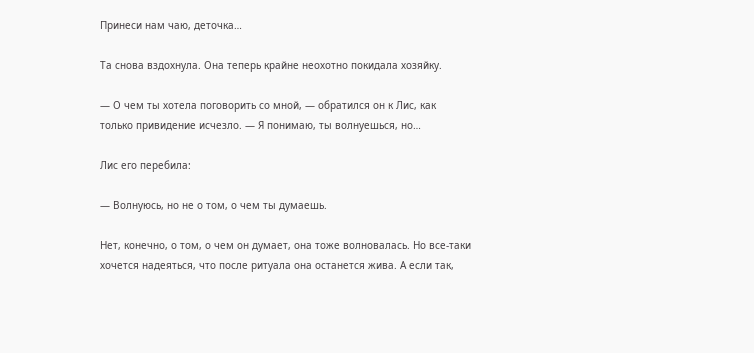Принеси нам чаю, деточка…

Та снова вздохнула. Она теперь крайне неохотно покидала хозяйку.

— О чем ты хотела поговорить со мной, — обратился он к Лис, как только привидение исчезло. — Я понимаю, ты волнуешься, но…

Лис его перебила:

— Волнуюсь, но не о том, о чем ты думаешь.

Нет, конечно, о том, о чем он думает, она тоже волновалась. Но все-таки хочется надеяться, что после ритуала она останется жива. А если так,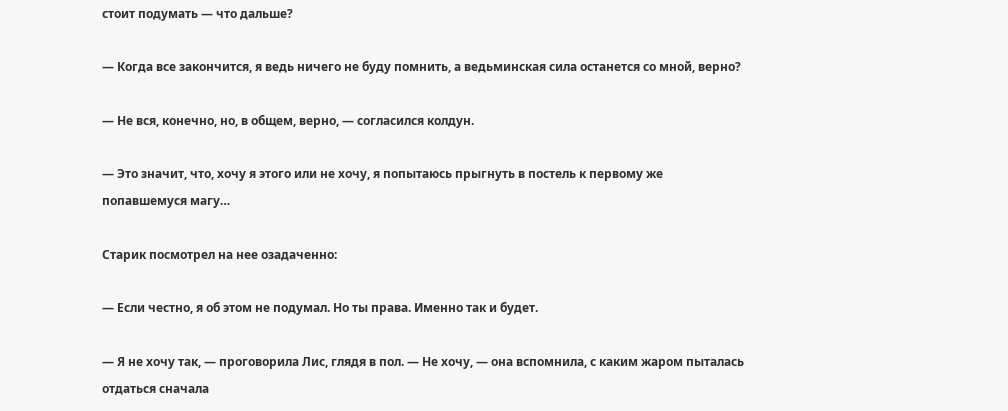стоит подумать — что дальше?

— Когда все закончится, я ведь ничего не буду помнить, а ведьминская сила останется со мной, верно?

— Не вся, конечно, но, в общем, верно, — согласился колдун.

— Это значит, что, хочу я этого или не хочу, я попытаюсь прыгнуть в постель к первому же попавшемуся магу…

Старик посмотрел на нее озадаченно:

— Если честно, я об этом не подумал. Но ты права. Именно так и будет.

— Я не хочу так, — проговорила Лис, глядя в пол. — Не хочу, — она вспомнила, с каким жаром пыталась отдаться сначала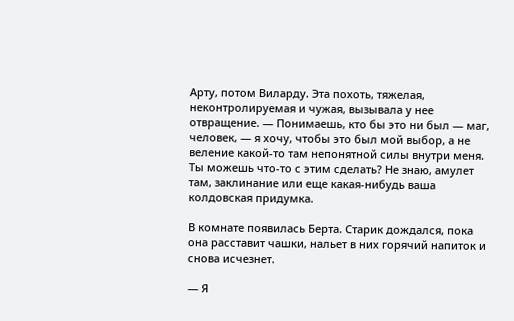Арту, потом Виларду. Эта похоть, тяжелая, неконтролируемая и чужая, вызывала у нее отвращение. — Понимаешь, кто бы это ни был — маг, человек, — я хочу, чтобы это был мой выбор, а не веление какой-то там непонятной силы внутри меня. Ты можешь что-то с этим сделать? Не знаю, амулет там, заклинание или еще какая-нибудь ваша колдовская придумка.

В комнате появилась Берта. Старик дождался, пока она расставит чашки, нальет в них горячий напиток и снова исчезнет.

— Я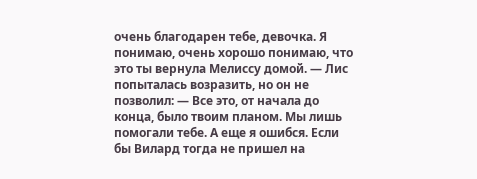очень благодарен тебе, девочка. Я понимаю, очень хорошо понимаю, что это ты вернула Мелиссу домой. — Лис попыталась возразить, но он не позволил: — Все это, от начала до конца, было твоим планом. Мы лишь помогали тебе. А еще я ошибся. Если бы Вилард тогда не пришел на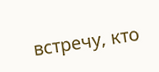встречу, кто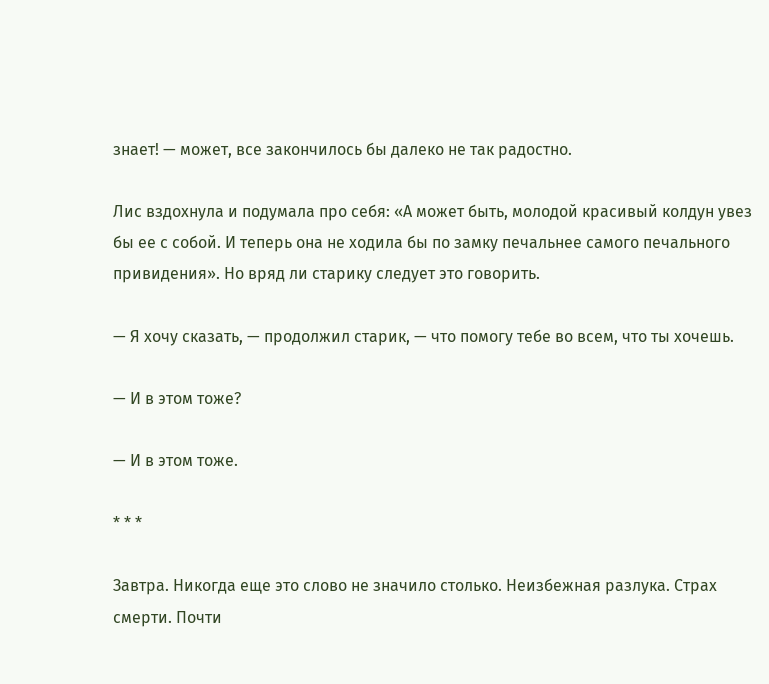знает! — может, все закончилось бы далеко не так радостно.

Лис вздохнула и подумала про себя: «А может быть, молодой красивый колдун увез бы ее с собой. И теперь она не ходила бы по замку печальнее самого печального привидения». Но вряд ли старику следует это говорить.

— Я хочу сказать, — продолжил старик, — что помогу тебе во всем, что ты хочешь.

— И в этом тоже?

— И в этом тоже.

* * *

Завтра. Никогда еще это слово не значило столько. Неизбежная разлука. Страх смерти. Почти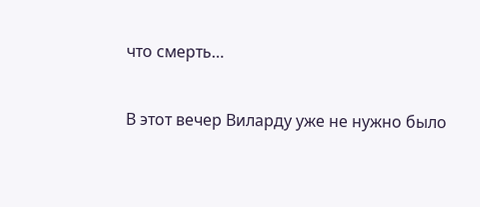что смерть…

В этот вечер Виларду уже не нужно было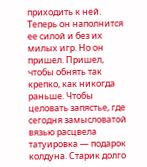приходить к ней. Теперь он наполнится ее силой и без их милых игр. Но он пришел. Пришел, чтобы обнять так крепко, как никогда раньше. Чтобы целовать запястье, где сегодня замысловатой вязью расцвела татуировка — подарок колдуна. Старик долго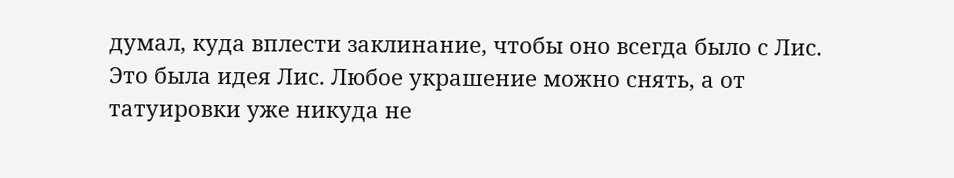думал, куда вплести заклинание, чтобы оно всегда было с Лис. Это была идея Лис. Любое украшение можно снять, а от татуировки уже никуда не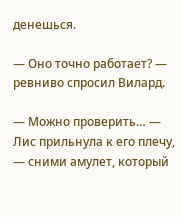денешься.

— Оно точно работает? — ревниво спросил Вилард.

— Можно проверить… — Лис прильнула к его плечу, — сними амулет, который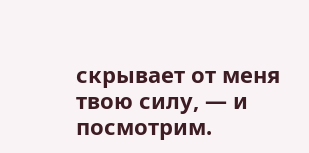скрывает от меня твою силу, — и посмотрим.